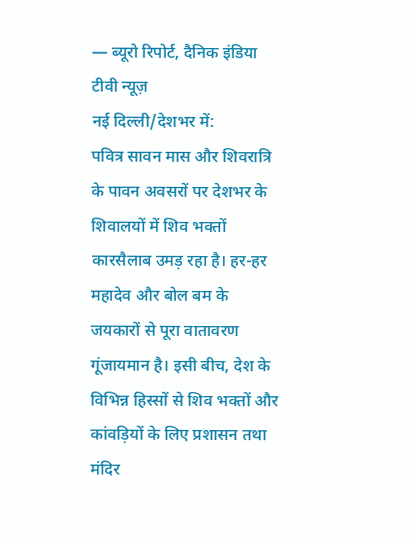— ब्यूरो रिपोर्ट, दैनिक इंडिया टीवी न्यूज़
नई दिल्ली/देशभर में:
पवित्र सावन मास और शिवरात्रि के पावन अवसरों पर देशभर के शिवालयों में शिव भक्तों कारसैलाब उमड़ रहा है। हर-हर महादेव और बोल बम के जयकारों से पूरा वातावरण गूंजायमान है। इसी बीच, देश के विभिन्न हिस्सों से शिव भक्तों और कांवड़ियों के लिए प्रशासन तथा मंदिर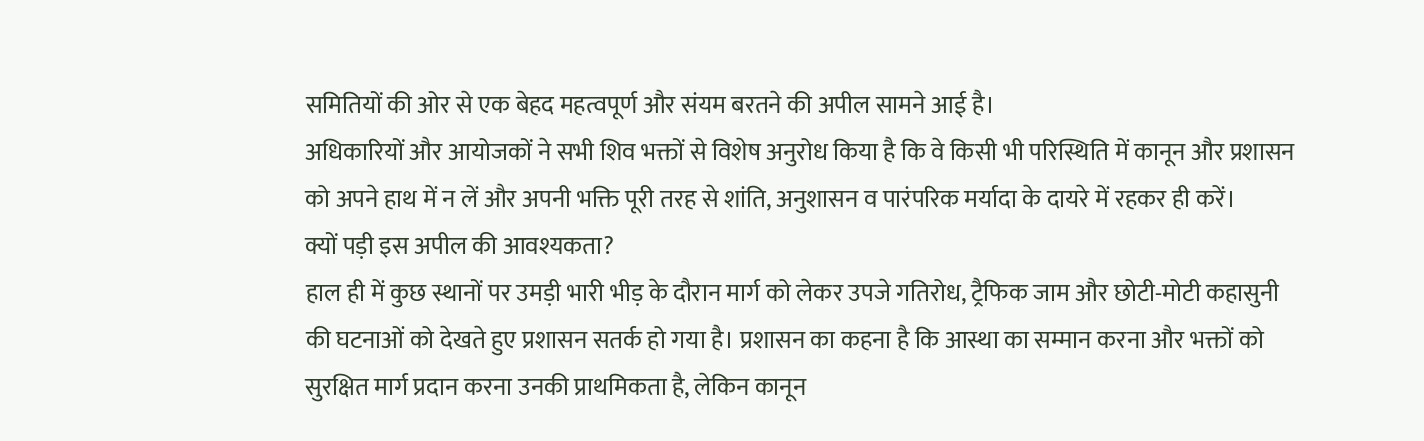समितियों की ओर से एक बेहद महत्वपूर्ण और संयम बरतने की अपील सामने आई है।
अधिकारियों और आयोजकों ने सभी शिव भक्तों से विशेष अनुरोध किया है कि वे किसी भी परिस्थिति में कानून और प्रशासन को अपने हाथ में न लें और अपनी भक्ति पूरी तरह से शांति, अनुशासन व पारंपरिक मर्यादा के दायरे में रहकर ही करें।
क्यों पड़ी इस अपील की आवश्यकता?
हाल ही में कुछ स्थानों पर उमड़ी भारी भीड़ के दौरान मार्ग को लेकर उपजे गतिरोध, ट्रैफिक जाम और छोटी-मोटी कहासुनी की घटनाओं को देखते हुए प्रशासन सतर्क हो गया है। प्रशासन का कहना है कि आस्था का सम्मान करना और भक्तों को सुरक्षित मार्ग प्रदान करना उनकी प्राथमिकता है, लेकिन कानून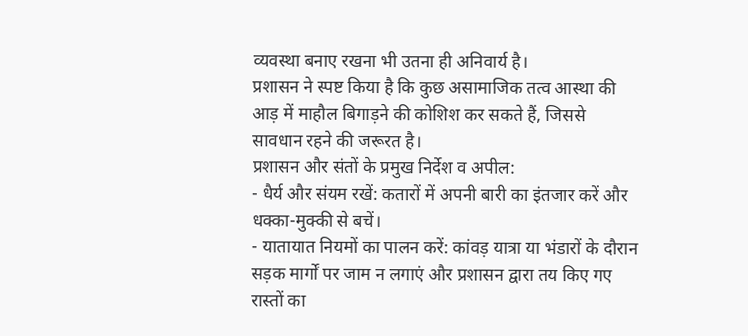व्यवस्था बनाए रखना भी उतना ही अनिवार्य है।
प्रशासन ने स्पष्ट किया है कि कुछ असामाजिक तत्व आस्था की आड़ में माहौल बिगाड़ने की कोशिश कर सकते हैं, जिससे सावधान रहने की जरूरत है।
प्रशासन और संतों के प्रमुख निर्देश व अपील:
- धैर्य और संयम रखें: कतारों में अपनी बारी का इंतजार करें और धक्का-मुक्की से बचें।
- यातायात नियमों का पालन करें: कांवड़ यात्रा या भंडारों के दौरान सड़क मार्गों पर जाम न लगाएं और प्रशासन द्वारा तय किए गए रास्तों का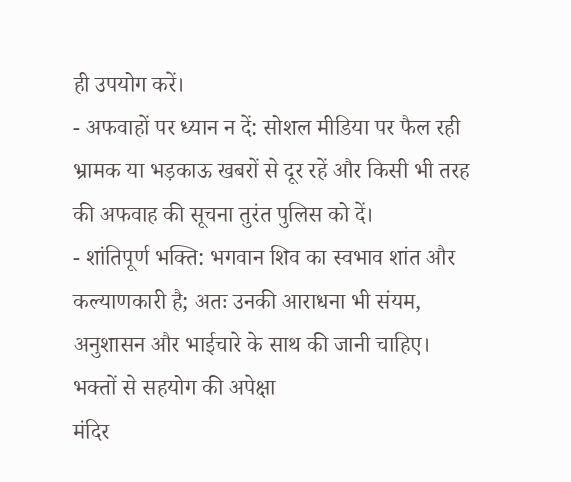ही उपयोग करें।
- अफवाहों पर ध्यान न दें: सोशल मीडिया पर फैल रही भ्रामक या भड़काऊ खबरों से दूर रहें और किसी भी तरह की अफवाह की सूचना तुरंत पुलिस को दें।
- शांतिपूर्ण भक्ति: भगवान शिव का स्वभाव शांत और कल्याणकारी है; अतः उनकी आराधना भी संयम, अनुशासन और भाईचारे के साथ की जानी चाहिए।
भक्तों से सहयोग की अपेक्षा
मंदिर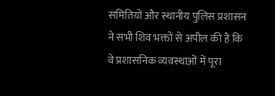समितियों और स्थानीय पुलिस प्रशासन ने सभी शिव भक्तों से अपील की है कि वे प्रशासनिक व्यवस्थाओं में पूरा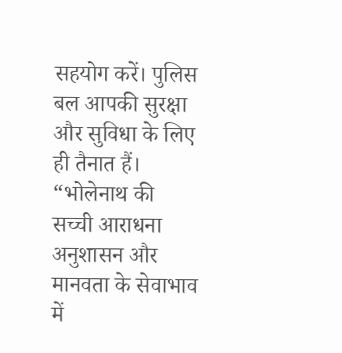सहयोग करें। पुलिस बल आपकी सुरक्षा और सुविधा के लिए ही तैनात हैं।
“भोलेनाथ की सच्ची आराधना अनुशासन और मानवता के सेवाभाव में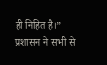ही निहित है।” प्रशासन ने सभी से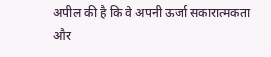अपील की है कि वे अपनी ऊर्जा सकारात्मकता और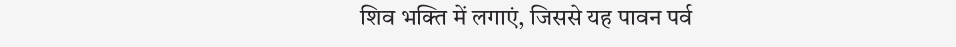शिव भक्ति में लगाएं, जिससे यह पावन पर्व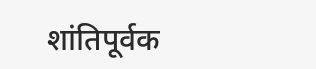शांतिपूर्वक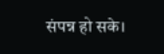संपन्न हो सके।